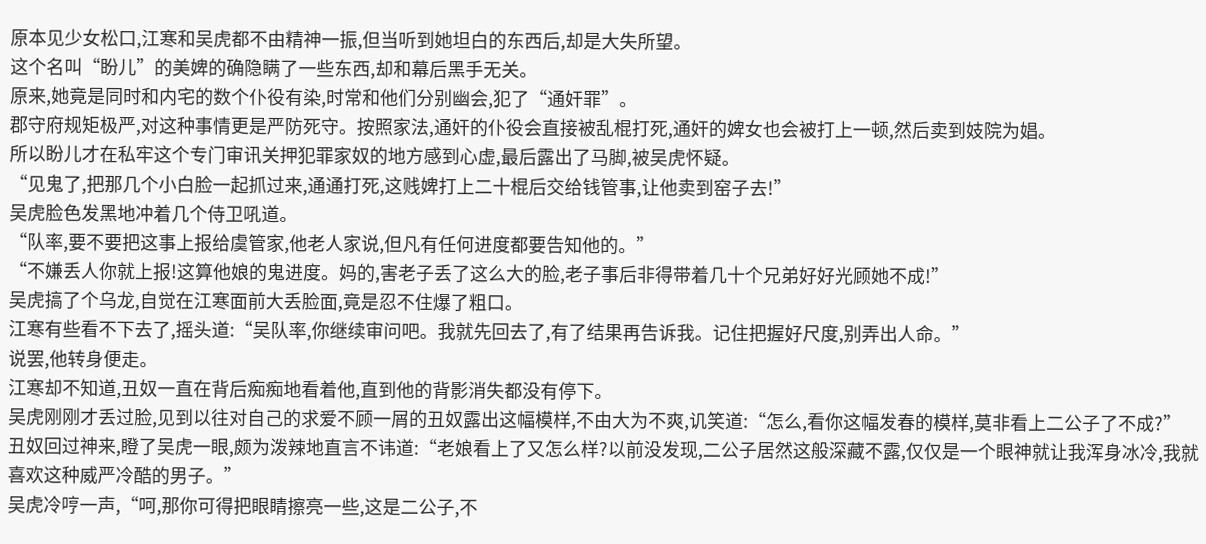原本见少女松口,江寒和吴虎都不由精神一振,但当听到她坦白的东西后,却是大失所望。
这个名叫“盼儿”的美婢的确隐瞒了一些东西,却和幕后黑手无关。
原来,她竟是同时和内宅的数个仆役有染,时常和他们分别幽会,犯了“通奸罪”。
郡守府规矩极严,对这种事情更是严防死守。按照家法,通奸的仆役会直接被乱棍打死,通奸的婢女也会被打上一顿,然后卖到妓院为娼。
所以盼儿才在私牢这个专门审讯关押犯罪家奴的地方感到心虚,最后露出了马脚,被吴虎怀疑。
“见鬼了,把那几个小白脸一起抓过来,通通打死,这贱婢打上二十棍后交给钱管事,让他卖到窑子去!”
吴虎脸色发黑地冲着几个侍卫吼道。
“队率,要不要把这事上报给虞管家,他老人家说,但凡有任何进度都要告知他的。”
“不嫌丢人你就上报!这算他娘的鬼进度。妈的,害老子丢了这么大的脸,老子事后非得带着几十个兄弟好好光顾她不成!”
吴虎搞了个乌龙,自觉在江寒面前大丢脸面,竟是忍不住爆了粗口。
江寒有些看不下去了,摇头道:“吴队率,你继续审问吧。我就先回去了,有了结果再告诉我。记住把握好尺度,别弄出人命。”
说罢,他转身便走。
江寒却不知道,丑奴一直在背后痴痴地看着他,直到他的背影消失都没有停下。
吴虎刚刚才丢过脸,见到以往对自己的求爱不顾一屑的丑奴露出这幅模样,不由大为不爽,讥笑道:“怎么,看你这幅发春的模样,莫非看上二公子了不成?”
丑奴回过神来,瞪了吴虎一眼,颇为泼辣地直言不讳道:“老娘看上了又怎么样?以前没发现,二公子居然这般深藏不露,仅仅是一个眼神就让我浑身冰冷,我就喜欢这种威严冷酷的男子。”
吴虎冷哼一声,“呵,那你可得把眼睛擦亮一些,这是二公子,不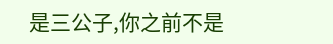是三公子,你之前不是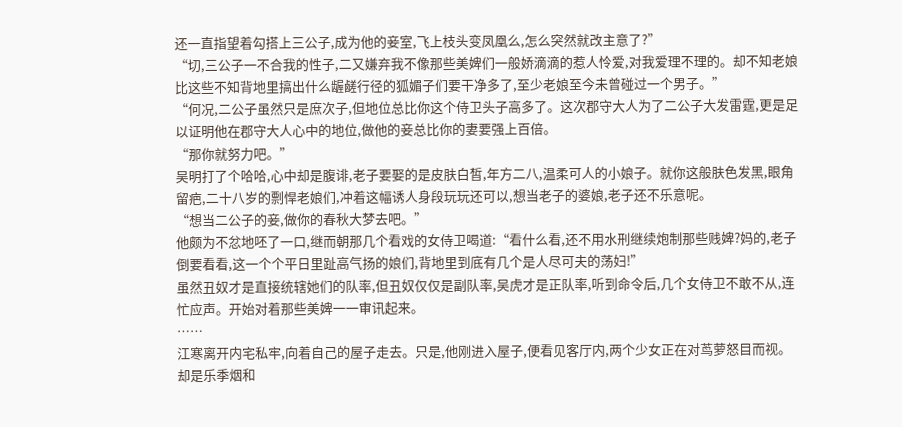还一直指望着勾搭上三公子,成为他的妾室,飞上枝头变凤凰么,怎么突然就改主意了?”
“切,三公子一不合我的性子,二又嫌弃我不像那些美婢们一般娇滴滴的惹人怜爱,对我爱理不理的。却不知老娘比这些不知背地里搞出什么龌鹾行径的狐媚子们要干净多了,至少老娘至今未曾碰过一个男子。”
“何况,二公子虽然只是庶次子,但地位总比你这个侍卫头子高多了。这次郡守大人为了二公子大发雷霆,更是足以证明他在郡守大人心中的地位,做他的妾总比你的妻要强上百倍。
“那你就努力吧。”
吴明打了个哈哈,心中却是腹诽,老子要娶的是皮肤白皙,年方二八,温柔可人的小娘子。就你这般肤色发黑,眼角留疤,二十八岁的剽悍老娘们,冲着这幅诱人身段玩玩还可以,想当老子的婆娘,老子还不乐意呢。
“想当二公子的妾,做你的春秋大梦去吧。”
他颇为不忿地呸了一口,继而朝那几个看戏的女侍卫喝道:“看什么看,还不用水刑继续炮制那些贱婢?妈的,老子倒要看看,这一个个平日里趾高气扬的娘们,背地里到底有几个是人尽可夫的荡妇!”
虽然丑奴才是直接统辖她们的队率,但丑奴仅仅是副队率,吴虎才是正队率,听到命令后,几个女侍卫不敢不从,连忙应声。开始对着那些美婢一一审讯起来。
……
江寒离开内宅私牢,向着自己的屋子走去。只是,他刚进入屋子,便看见客厅内,两个少女正在对茑萝怒目而视。
却是乐季烟和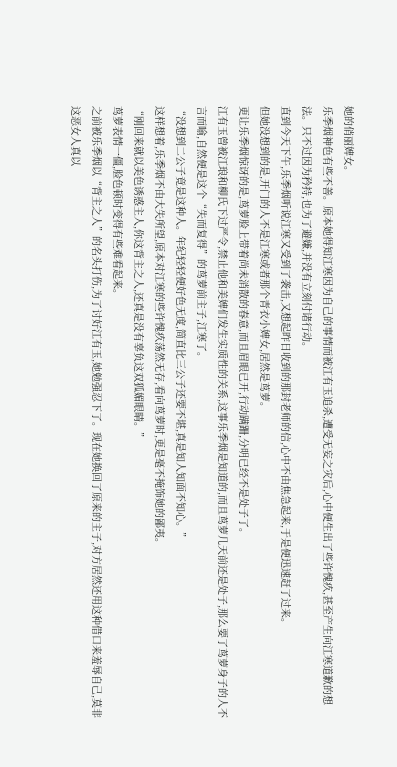她的俏丽婢女。
乐季烟神色有些不善。原本她得知江寒因为自己的事情而被江有玉追杀,遭受无妄之灾后,心中便生出了些许愧疚,甚至产生向江寒道歉的想法。只不过因为矜持,也为了避嫌,并没有立刻付诸行动。
直到今天下午,乐季烟听说江寒又受到了袭击,又想起昨日收到的那封老师的信,心中不由焦急起来,于是便迅速赶了过来。
但她没想到的是,开门的人不是江寒或者那个青衣小婢女,居然是茑萝。
更让乐季烟惊讶的是,茑萝脸上带着尚未消散的春意,而且眉眼已开,行动蹒跚,分明已经不是处子了。
江有玉曾被江琅和柳氏下过严令,禁止他和美婢们发生实质性的关系,这事乐季烟是知道的,而且茑萝几天前还是处子,那么要了茑萝身子的人不言而喻,自然便是这个“失而复得”的茑萝前主子,江寒了。
“没想到二公子竟是这种人。年纪轻轻便好色无度,简直比三公子还要不堪,真是知人知面不知心。”
这样想着,乐季烟不由大失所望,原本对江寒的些许愧疚荡然无存,看向茑萝时,更是毫不掩饰她的鄙夷。
“刚回来就以美色诱惑主人,你这背主之人,还真是没有辜负这双狐媚眼睛。”
茑萝表情一僵,脸色顿时变得有些难看起来。
之前被乐季烟以“背主之人”的名头打伤,为了讨好江有玉,她勉强忍下了。现在她换回了原来的主子,对方居然还用这种借口来羞辱自己,莫非这恶女人真以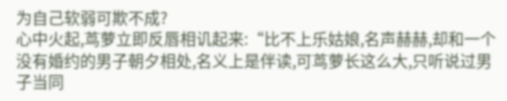为自己软弱可欺不成?
心中火起,茑萝立即反唇相讥起来:“比不上乐姑娘,名声赫赫,却和一个没有婚约的男子朝夕相处,名义上是伴读,可茑萝长这么大,只听说过男子当同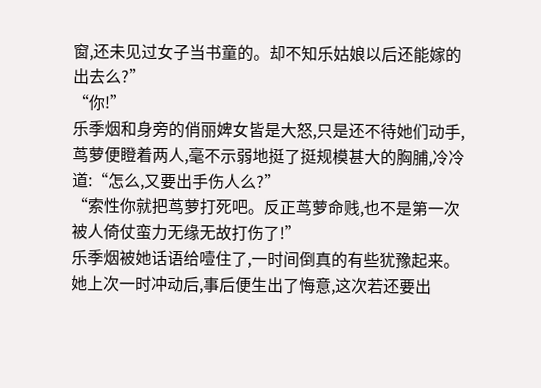窗,还未见过女子当书童的。却不知乐姑娘以后还能嫁的出去么?”
“你!”
乐季烟和身旁的俏丽婢女皆是大怒,只是还不待她们动手,茑萝便瞪着两人,毫不示弱地挺了挺规模甚大的胸脯,冷冷道:“怎么,又要出手伤人么?”
“索性你就把茑萝打死吧。反正茑萝命贱,也不是第一次被人倚仗蛮力无缘无故打伤了!”
乐季烟被她话语给噎住了,一时间倒真的有些犹豫起来。
她上次一时冲动后,事后便生出了悔意,这次若还要出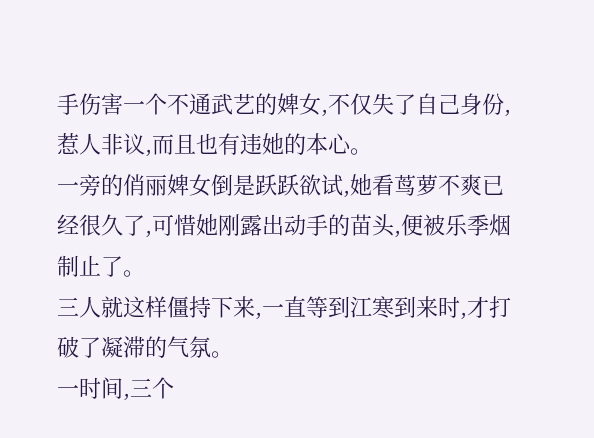手伤害一个不通武艺的婢女,不仅失了自己身份,惹人非议,而且也有违她的本心。
一旁的俏丽婢女倒是跃跃欲试,她看茑萝不爽已经很久了,可惜她刚露出动手的苗头,便被乐季烟制止了。
三人就这样僵持下来,一直等到江寒到来时,才打破了凝滞的气氛。
一时间,三个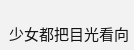少女都把目光看向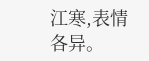江寒,表情各异。